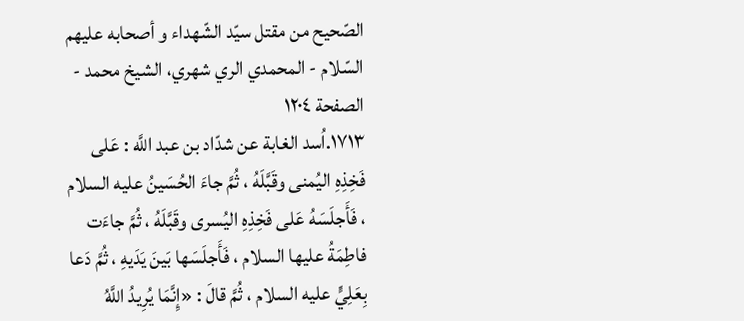الصّحيح من مقتل سيّد الشّهداء و أصحابه عليهم السّلام - المحمدي الري شهري، الشيخ محمد - الصفحة ١٢٠٤
١٧١٣.اُسد الغابة عن شدّاد بن عبد اللَّه : عَلى فَخِذِهِ اليُمنى وقَبَّلَهُ ، ثُمَّ جاءَ الحُسَينُ عليه السلام ، فَأَجلَسَهُ عَلى فَخِذِهِ اليُسرى وقَبَّلَهُ ، ثُمَّ جاءَت فاطِمَةُ عليها السلام ، فَأَجلَسَها بَينَ يَدَيهِ ، ثُمَّ دَعا بِعَلِيٍّ عليه السلام ، ثُمَّ قالَ : «إِنَّمَا يُرِيدُ اللَّهُ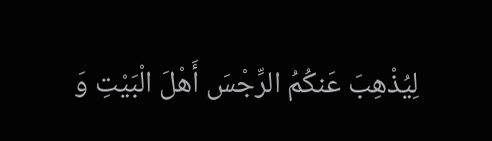لِيُذْهِبَ عَنكُمُ الرِّجْسَ أَهْلَ الْبَيْتِ وَ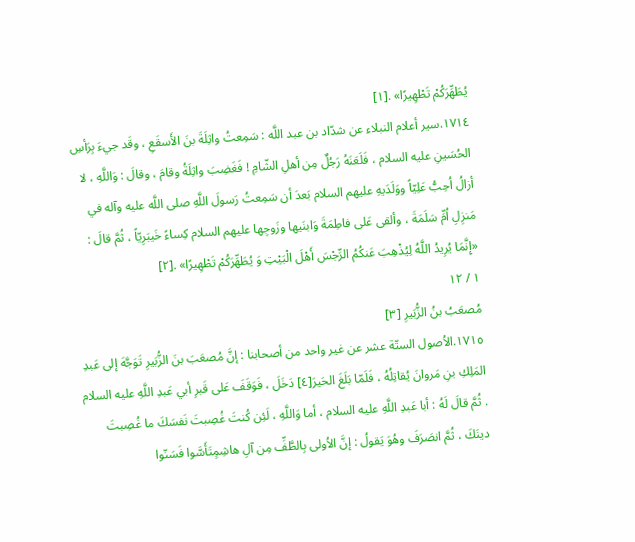يُطَهِّرَكُمْ تَطْهِيرًا» .[١]
١٧١٤.سير أعلام النبلاء عن شدّاد بن عبد اللَّه : سَمِعتُ واثِلَةَ بنَ الأَسقَعِ ، وقَد جيءَ بِرَأسِ الحُسَينِ عليه السلام ، فَلَعَنَهُ رَجُلٌ مِن أهلِ الشّامِ ! فَغَضِبَ واثِلَةُ وقامَ ، وقالَ : وَاللَّهِ ، لا أزالُ اُحِبُّ عَلِيّاً ووَلَدَيهِ عليهم السلام بَعدَ أن سَمِعتُ رَسولَ اللَّهِ صلى اللَّه عليه وآله في مَنزِلِ اُمِّ سَلَمَةَ ، وألقى عَلى فاطِمَةَ وَابنَيها وزَوجِها عليهم السلام كِساءً خَيبَرِيّاً ، ثُمَّ قالَ : «إِنَّمَا يُرِيدُ اللَّهُ لِيُذْهِبَ عَنكُمُ الرِّجْسَ أَهْلَ الْبَيْتِ وَ يُطَهِّرَكُمْ تَطْهِيرًا» .[٢]
١ / ١٢
مُصعَبُ بنُ الزُّبَيرِ [٣]
١٧١٥.الاُصول الستّة عشر عن غير واحد من أصحابنا : إنَّ مُصعَبَ بنَ الزُّبَيرِ تَوَجَّهَ إلى عَبدِ المَلِكِ بنِ مَروانَ يُقاتِلُهُ ، فَلَمّا بَلَغَ الحَيرَ[٤] دَخَلَ ، فَوَقَفَ عَلى قَبرِ أبي عَبدِ اللَّهِ عليه السلام . ثُمَّ قالَ لَهُ : أبا عَبدِ اللَّهِ عليه السلام ، أما وَاللَّهِ ، لَئِن كُنتَ غُصِبتَ نَفسَكَ ما غُصِبتَ دينَكَ ، ثُمَّ انصَرَفَ وهُوَ يَقولُ : إنَّ الاُولى بِالطَّفِّ مِن آلِ هاشِمٍتَأَسَّوا فَسَنّوا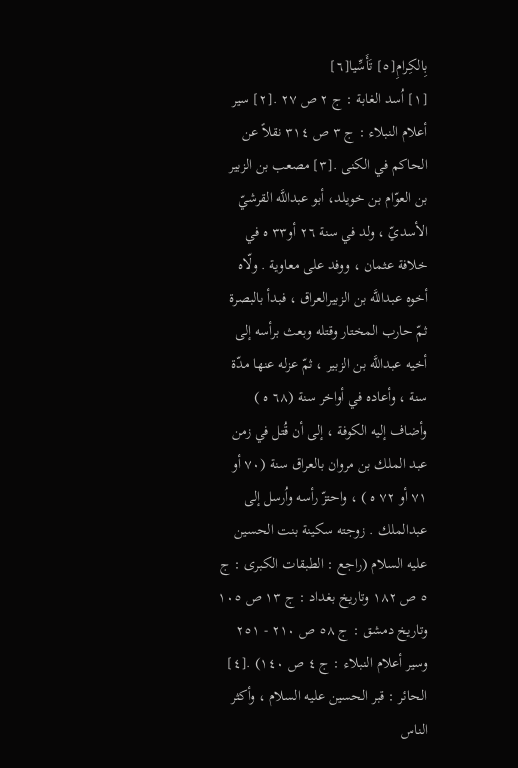بِالكِرامِ[٥] تَأَسِّيا[٦]
[١] اُسد الغابة : ج ٢ ص ٢٧ .[٢] سير أعلام النبلاء : ج ٣ ص ٣١٤ نقلاً عن الحاكم في الكنى .[٣] مصعب بن الزبير بن العوّام بن خويلد، أبو عبداللَّه القرشيّ الأسديّ ، ولد في سنة ٢٦ أو٣٣ ه في خلافة عثمان ، ووفد على معاوية . ولّاه أخوه عبداللَّه بن الزبيرالعراق ، فبدأ بالبصرة ثمّ حارب المختار وقتله وبعث برأسه إلى أخيه عبداللَّه بن الزبير ، ثمّ عزله عنها مدّة سنة ، وأعاده في أواخر سنة (٦٨ ه ) وأضاف إليه الكوفة ، إلى أن قُتل في زمن عبد الملك بن مروان بالعراق سنة (٧٠ أو ٧١ أو ٧٢ ه ) ، واحتزّ رأسه واُرسل إلى عبدالملك . زوجته سكينة بنت الحسين عليه السلام (راجع : الطبقات الكبرى : ج ٥ ص ١٨٢ وتاريخ بغداد : ج ١٣ ص ١٠٥ وتاريخ دمشق : ج ٥٨ ص ٢١٠ - ٢٥١ وسير أعلام النبلاء : ج ٤ ص ١٤٠) .[٤] الحائر : قبر الحسين عليه السلام ، وأكثر الناس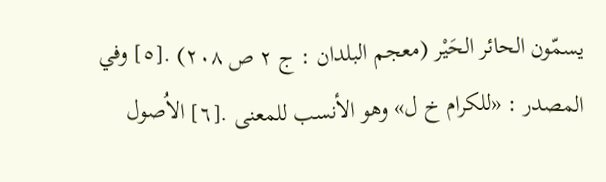يسمّون الحائر الحَيْر (معجم البلدان : ج ٢ ص ٢٠٨) .[٥] وفي المصدر : «للكرام خ ل» وهو الأنسب للمعنى .[٦] الاُصول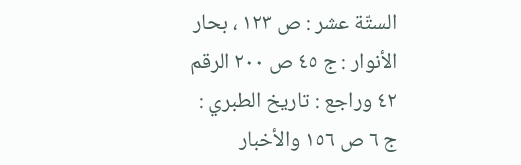الستّة عشر : ص ١٢٣ ، بحار الأنوار : ج ٤٥ ص ٢٠٠ الرقم ٤٢ وراجع : تاريخ الطبري : ج ٦ ص ١٥٦ والأخبار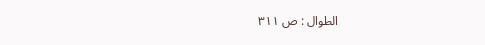الطوال : ص ٣١١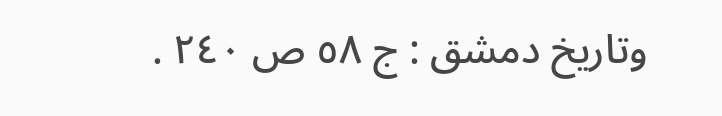وتاريخ دمشق : ج ٥٨ ص ٢٤٠ .